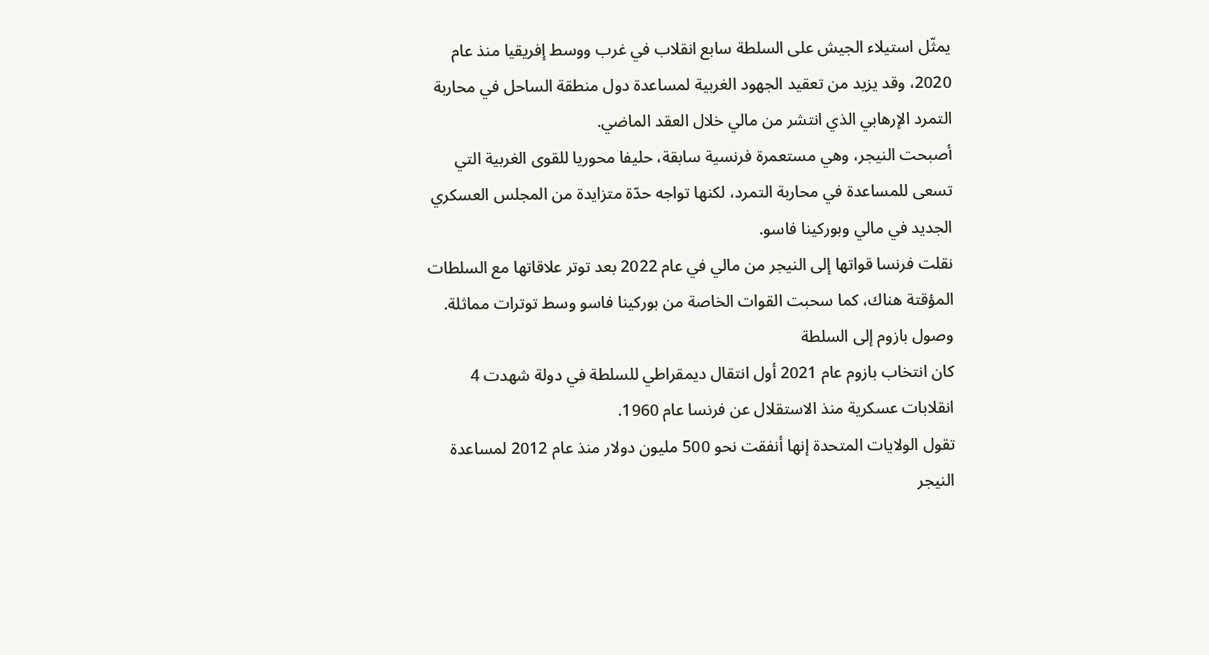يمثّل استيلاء الجيش على السلطة سابع انقلاب في غرب ووسط إفريقيا منذ عام 2020، وقد يزيد من تعقيد الجهود الغربية لمساعدة دول منطقة الساحل في محاربة التمرد الإرهابي الذي انتشر من مالي خلال العقد الماضي.
أصبحت النيجر، وهي مستعمرة فرنسية سابقة، حليفا محوريا للقوى الغربية التي تسعى للمساعدة في محاربة التمرد، لكنها تواجه حدّة متزايدة من المجلس العسكري الجديد في مالي وبوركينا فاسو.
نقلت فرنسا قواتها إلى النيجر من مالي في عام 2022 بعد توتر علاقاتها مع السلطات المؤقتة هناك، كما سحبت القوات الخاصة من بوركينا فاسو وسط توترات مماثلة.
وصول بازوم إلى السلطة
كان انتخاب بازوم عام 2021 أول انتقال ديمقراطي للسلطة في دولة شهدت 4 انقلابات عسكرية منذ الاستقلال عن فرنسا عام 1960.
تقول الولايات المتحدة إنها أنفقت نحو 500 مليون دولار منذ عام 2012 لمساعدة النيجر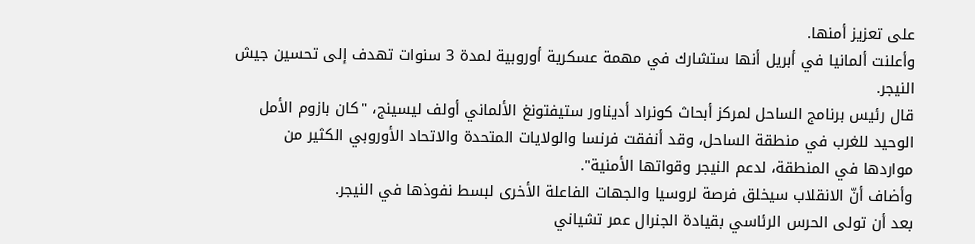على تعزيز أمنها.
وأعلنت ألمانيا في أبريل أنها ستشارك في مهمة عسكرية أوروبية لمدة 3 سنوات تهدف إلى تحسين جيش النيجر.
قال رئيس برنامج الساحل لمركز أبحاث كونراد أديناور ستيفتونغ الألماني أولف ليسينج، "كان بازوم الأمل الوحيد للغرب في منطقة الساحل، وقد أنفقت فرنسا والولايات المتحدة والاتحاد الأوروبي الكثير من مواردها في المنطقة، لدعم النيجر وقواتها الأمنية".
وأضاف أنّ الانقلاب سيخلق فرصة لروسيا والجهات الفاعلة الأخرى لبسط نفوذها في النيجر.
بعد أن تولى الحرس الرئاسي بقيادة الجنرال عمر تشياني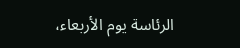الرئاسة يوم الأربعاء،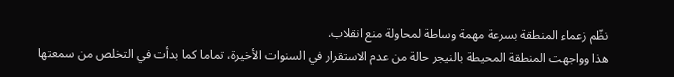نظّم زعماء المنطقة بسرعة مهمة وساطة لمحاولة منع انقلاب.
هذا وواجهت المنطقة المحيطة بالنيجر حالة من عدم الاستقرار في السنوات الأخيرة، تماما كما بدأت في التخلص من سمعتها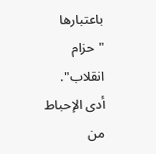باعتبارها "حزام انقلاب".
أدى الإحباط من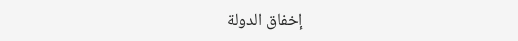إخفاق الدولة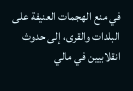في منع الهجمات العنيفة على البلدات والقرى، إلى حدوث انقلابيين في مالي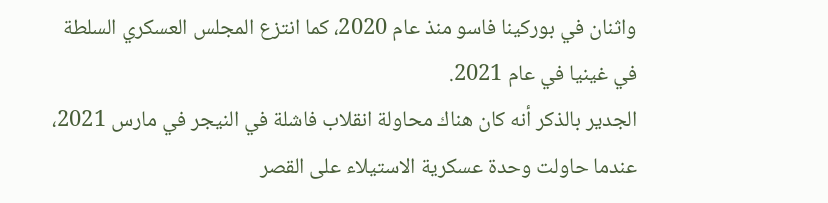واثنان في بوركينا فاسو منذ عام 2020، كما انتزع المجلس العسكري السلطة في غينيا في عام 2021.
الجدير بالذكر أنه كان هناك محاولة انقلاب فاشلة في النيجر في مارس 2021، عندما حاولت وحدة عسكرية الاستيلاء على القصر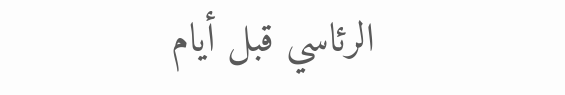الرئاسي قبل أيام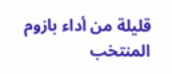قليلة من أداء بازوم المنتخب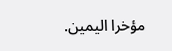مؤخرا اليمين.